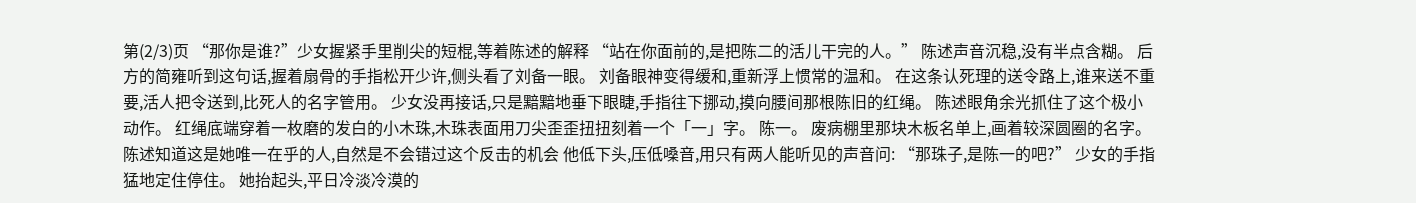第(2/3)页 “那你是谁?”少女握紧手里削尖的短棍,等着陈述的解释 “站在你面前的,是把陈二的活儿干完的人。” 陈述声音沉稳,没有半点含糊。 后方的简雍听到这句话,握着扇骨的手指松开少许,侧头看了刘备一眼。 刘备眼神变得缓和,重新浮上惯常的温和。 在这条认死理的送令路上,谁来送不重要,活人把令送到,比死人的名字管用。 少女没再接话,只是黯黯地垂下眼睫,手指往下挪动,摸向腰间那根陈旧的红绳。 陈述眼角余光抓住了这个极小动作。 红绳底端穿着一枚磨的发白的小木珠,木珠表面用刀尖歪歪扭扭刻着一个「一」字。 陈一。 废病棚里那块木板名单上,画着较深圆圈的名字。 陈述知道这是她唯一在乎的人,自然是不会错过这个反击的机会 他低下头,压低嗓音,用只有两人能听见的声音问: “那珠子,是陈一的吧?” 少女的手指猛地定住停住。 她抬起头,平日冷淡冷漠的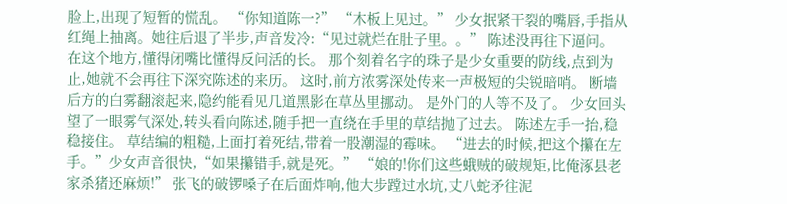脸上,出现了短暂的慌乱。 “你知道陈一?” “木板上见过。” 少女抿紧干裂的嘴唇,手指从红绳上抽离。她往后退了半步,声音发冷:“见过就烂在肚子里。。” 陈述没再往下逼问。 在这个地方,懂得闭嘴比懂得反问活的长。 那个刻着名字的珠子是少女重要的防线,点到为止,她就不会再往下深究陈述的来历。 这时,前方浓雾深处传来一声极短的尖锐暗哨。 断墙后方的白雾翻滚起来,隐约能看见几道黑影在草丛里挪动。 是外门的人等不及了。 少女回头望了一眼雾气深处,转头看向陈述,随手把一直绕在手里的草结抛了过去。 陈述左手一抬,稳稳接住。 草结编的粗糙,上面打着死结,带着一股潮湿的霉味。 “进去的时候,把这个攥在左手。”少女声音很快,“如果攥错手,就是死。” “娘的!你们这些蛾贼的破规矩,比俺涿县老家杀猪还麻烦!” 张飞的破锣嗓子在后面炸响,他大步蹚过水坑,丈八蛇矛往泥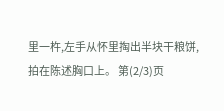里一杵,左手从怀里掏出半块干粮饼,拍在陈述胸口上。 第(2/3)页